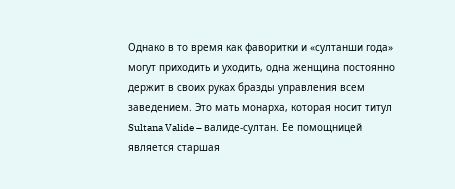Однако в то время как фаворитки и «султанши года» могут приходить и уходить, одна женщина постоянно держит в своих руках бразды управления всем заведением. Это мать монарха, которая носит титул Sultana Valide – валиде-султан. Ее помощницей является старшая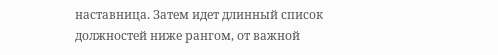наставница. Затем идет длинный список должностей ниже рангом, от важной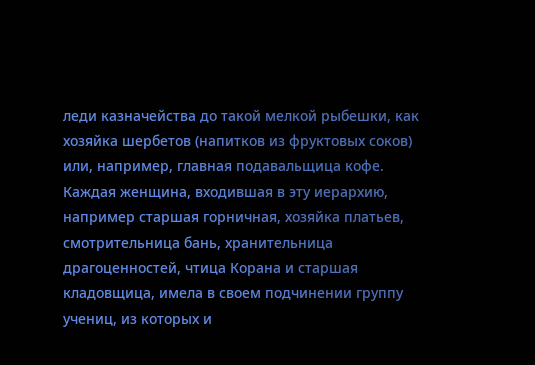леди казначейства до такой мелкой рыбешки, как хозяйка шербетов (напитков из фруктовых соков) или, например, главная подавальщица кофе. Каждая женщина, входившая в эту иерархию, например старшая горничная, хозяйка платьев, смотрительница бань, хранительница драгоценностей, чтица Корана и старшая кладовщица, имела в своем подчинении группу учениц, из которых и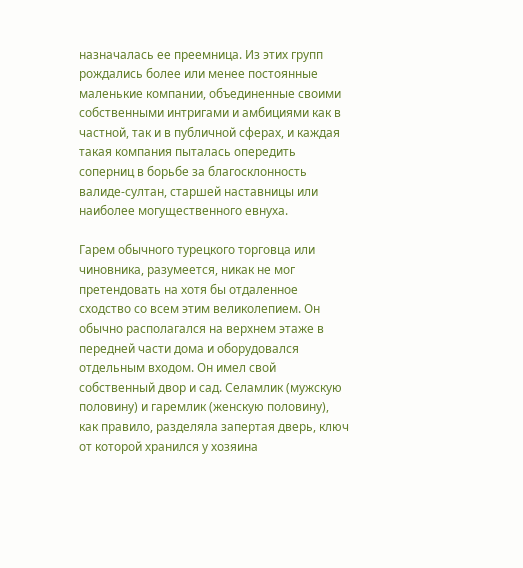назначалась ее преемница. Из этих групп рождались более или менее постоянные маленькие компании, объединенные своими собственными интригами и амбициями как в частной, так и в публичной сферах, и каждая такая компания пыталась опередить соперниц в борьбе за благосклонность валиде-султан, старшей наставницы или наиболее могущественного евнуха.

Гарем обычного турецкого торговца или чиновника, разумеется, никак не мог претендовать на хотя бы отдаленное сходство со всем этим великолепием. Он обычно располагался на верхнем этаже в передней части дома и оборудовался отдельным входом. Он имел свой собственный двор и сад. Селамлик (мужскую половину) и гаремлик (женскую половину), как правило, разделяла запертая дверь, ключ от которой хранился у хозяина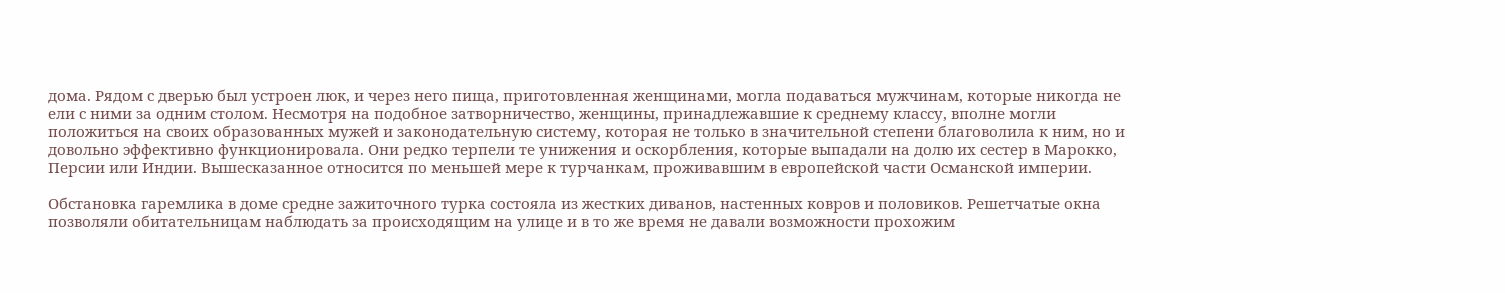дома. Рядом с дверью был устроен люк, и через него пища, приготовленная женщинами, могла подаваться мужчинам, которые никогда не ели с ними за одним столом. Несмотря на подобное затворничество, женщины, принадлежавшие к среднему классу, вполне могли положиться на своих образованных мужей и законодательную систему, которая не только в значительной степени благоволила к ним, но и довольно эффективно функционировала. Они редко терпели те унижения и оскорбления, которые выпадали на долю их сестер в Марокко, Персии или Индии. Вышесказанное относится по меньшей мере к турчанкам, проживавшим в европейской части Османской империи.

Обстановка гаремлика в доме средне зажиточного турка состояла из жестких диванов, настенных ковров и половиков. Решетчатые окна позволяли обитательницам наблюдать за происходящим на улице и в то же время не давали возможности прохожим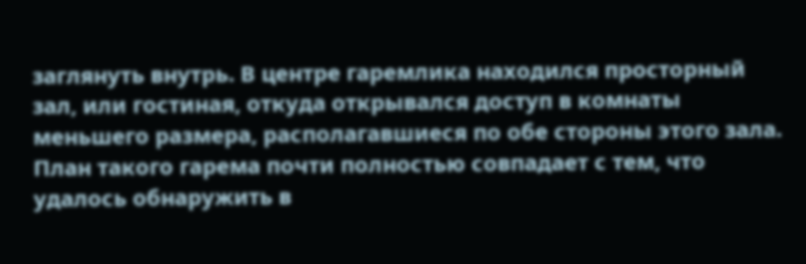заглянуть внутрь. В центре гаремлика находился просторный зал, или гостиная, откуда открывался доступ в комнаты меньшего размера, располагавшиеся по обе стороны этого зала. План такого гарема почти полностью совпадает с тем, что удалось обнаружить в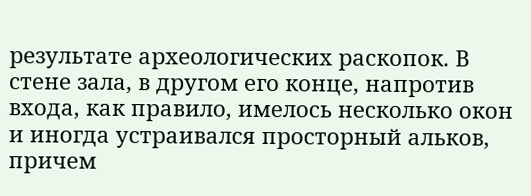результате археологических раскопок. В стене зала, в другом его конце, напротив входа, как правило, имелось несколько окон и иногда устраивался просторный альков, причем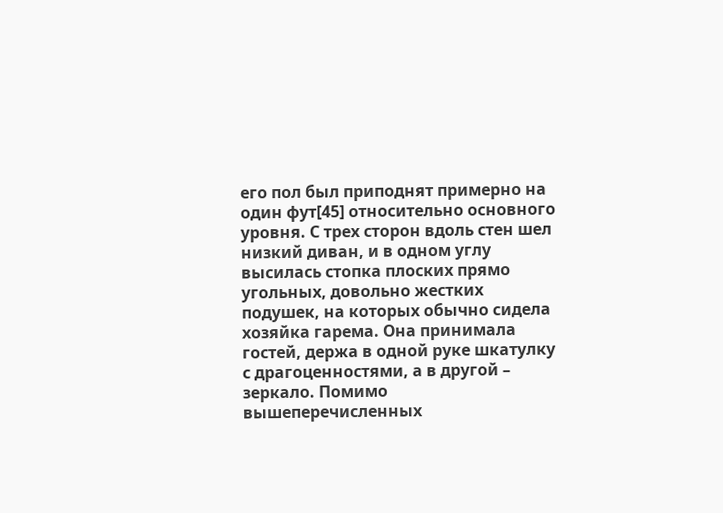его пол был приподнят примерно на один фут[45] относительно основного уровня. С трех сторон вдоль стен шел низкий диван, и в одном углу высилась стопка плоских прямо угольных, довольно жестких подушек, на которых обычно сидела хозяйка гарема. Она принимала гостей, держа в одной руке шкатулку с драгоценностями, а в другой – зеркало. Помимо вышеперечисленных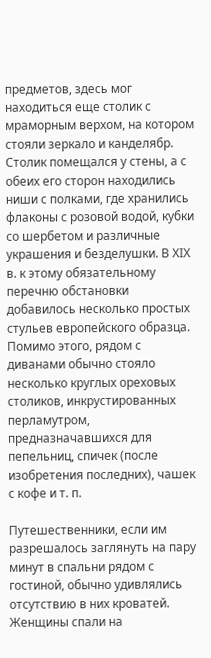предметов, здесь мог находиться еще столик с мраморным верхом, на котором стояли зеркало и канделябр. Столик помещался у стены, а с обеих его сторон находились ниши с полками, где хранились флаконы с розовой водой, кубки со шербетом и различные украшения и безделушки. В XIX в. к этому обязательному перечню обстановки добавилось несколько простых стульев европейского образца. Помимо этого, рядом с диванами обычно стояло несколько круглых ореховых столиков, инкрустированных перламутром, предназначавшихся для пепельниц, спичек (после изобретения последних), чашек с кофе и т. п.

Путешественники, если им разрешалось заглянуть на пару минут в спальни рядом с гостиной, обычно удивлялись отсутствию в них кроватей. Женщины спали на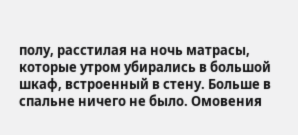полу, расстилая на ночь матрасы, которые утром убирались в большой шкаф, встроенный в стену. Больше в спальне ничего не было. Омовения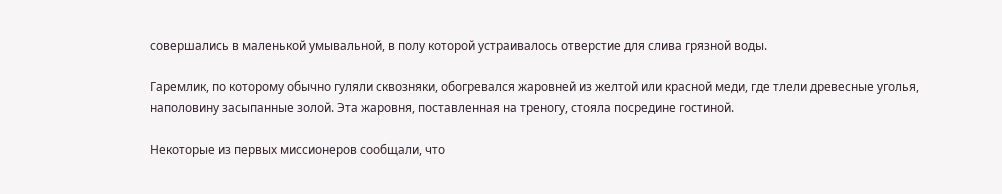совершались в маленькой умывальной, в полу которой устраивалось отверстие для слива грязной воды.

Гаремлик, по которому обычно гуляли сквозняки, обогревался жаровней из желтой или красной меди, где тлели древесные уголья, наполовину засыпанные золой. Эта жаровня, поставленная на треногу, стояла посредине гостиной.

Некоторые из первых миссионеров сообщали, что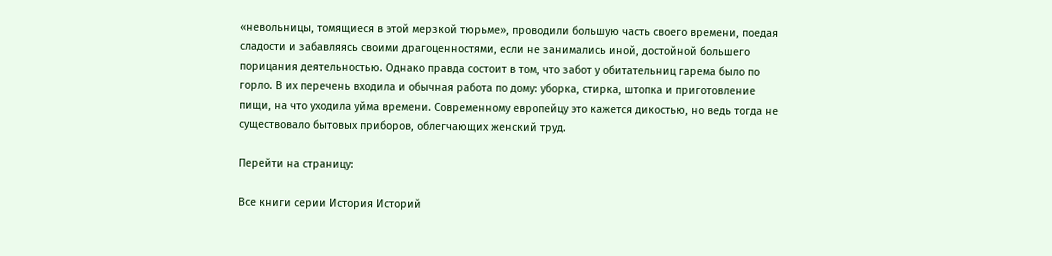«невольницы, томящиеся в этой мерзкой тюрьме», проводили большую часть своего времени, поедая сладости и забавляясь своими драгоценностями, если не занимались иной, достойной большего порицания деятельностью. Однако правда состоит в том, что забот у обитательниц гарема было по горло. В их перечень входила и обычная работа по дому: уборка, стирка, штопка и приготовление пищи, на что уходила уйма времени. Современному европейцу это кажется дикостью, но ведь тогда не существовало бытовых приборов, облегчающих женский труд.

Перейти на страницу:

Все книги серии История Историй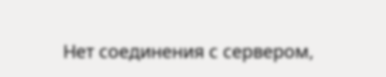Нет соединения с сервером,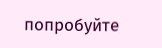попробуйте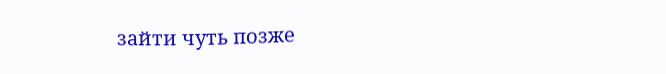зайти чуть позже